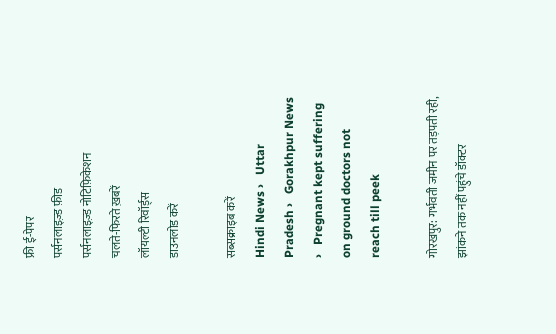फ्री ई-पेपर
पर्सनलाइज़्ड फ़ीड
पर्सनलाइज़्ड नोटिफ़िकेशन
चलते-फिरते ख़बरें
लॉयल्टी रिवॉर्ड्स
डाउनलोड करें

सब्सक्राइब करें
Hindi News ›   Uttar Pradesh ›   Gorakhpur News ›   Pregnant kept suffering on ground doctors not reach till peek

गोरखपुर: गर्भवती जमीन पर तड़पती रही, झांकने तक नहीं पहुंचे डॉक्टर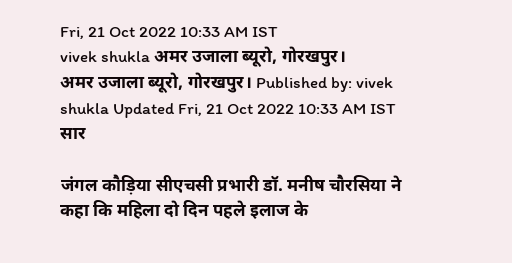Fri, 21 Oct 2022 10:33 AM IST
vivek shukla अमर उजाला ब्यूरो, गोरखपुर।
अमर उजाला ब्यूरो, गोरखपुर। Published by: vivek shukla Updated Fri, 21 Oct 2022 10:33 AM IST
सार

जंगल कौड़िया सीएचसी प्रभारी डॉ. मनीष चौरसिया ने कहा कि महिला दो दिन पहले इलाज के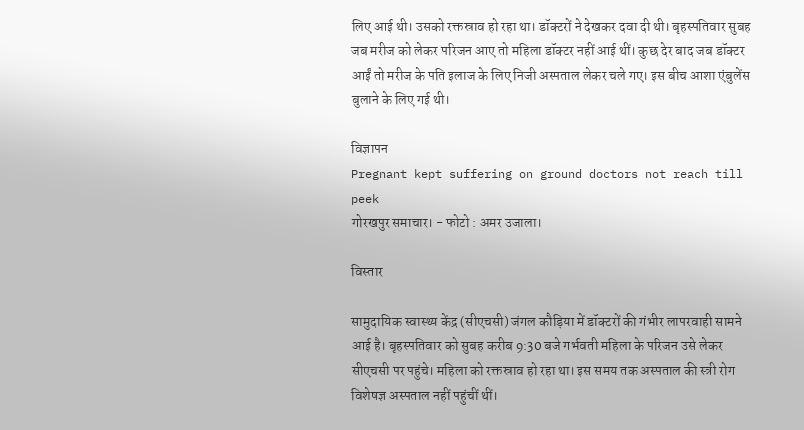लिए आई थी। उसको रक्तस्राव हो रहा था। डॉक्टरों ने देखकर दवा दी थी। बृहस्पतिवार सुबह जब मरीज को लेकर परिजन आए तो महिला डॉक्टर नहीं आई थीं। कुछ देर बाद जब डॉक्टर आईं तो मरीज के पति इलाज के लिए निजी अस्पताल लेकर चले गए। इस बीच आशा एंबुलेंस बुलाने के लिए गई थी।

विज्ञापन
Pregnant kept suffering on ground doctors not reach till peek
गोरखपुर समाचार। - फोटो : अमर उजाला।

विस्तार

सामुदायिक स्वास्थ्य केंद्र (सीएचसी) जंगल कौड़िया में डॉक्टरों की गंभीर लापरवाही सामने आई है। बृहस्पतिवार को सुबह करीब 9:30 बजे गर्भवती महिला के परिजन उसे लेकर सीएचसी पर पहुंचे। महिला को रक्तस्राव हो रहा था। इस समय तक अस्पताल की स्त्री रोग विशेषज्ञ अस्पताल नहीं पहुंचीं थीं।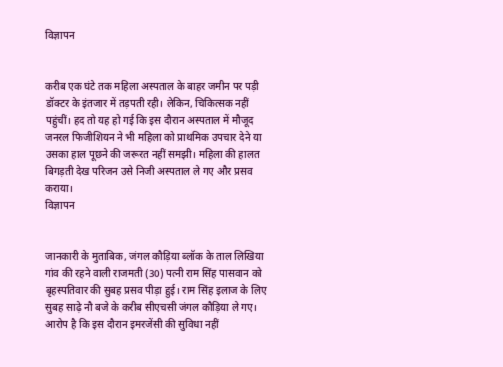विज्ञापन


करीब एक घंटे तक महिला अस्पताल के बाहर जमीन पर पड़ी डॉक्टर के इंतजार में तड़पती रही। लेकिन, चिकित्सक नहीं पहुंचीं। हद तो यह हो गई कि इस दौरान अस्पताल में मौजूद जनरल फिजीशियन ने भी महिला को प्राथमिक उपचार देने या उसका हाल पूछने की जरूरत नहीं समझी। महिला की हालत बिगड़ती देख परिजन उसे निजी अस्पताल ले गए और प्रसव कराया।
विज्ञापन


जानकारी के मुताबिक, जंगल कौड़िया ब्लॉक के ताल लिखिया गांव की रहने वाली राजमती (30) पत्नी राम सिंह पासवान को बृहस्पतिवार की सुबह प्रसव पीड़ा हुई। राम सिंह इलाज के लिए सुबह साढ़े नौ बजे के करीब सीएचसी जंगल कौड़िया ले गए। आरोप है कि इस दौरान इमरजेंसी की सुविधा नहीं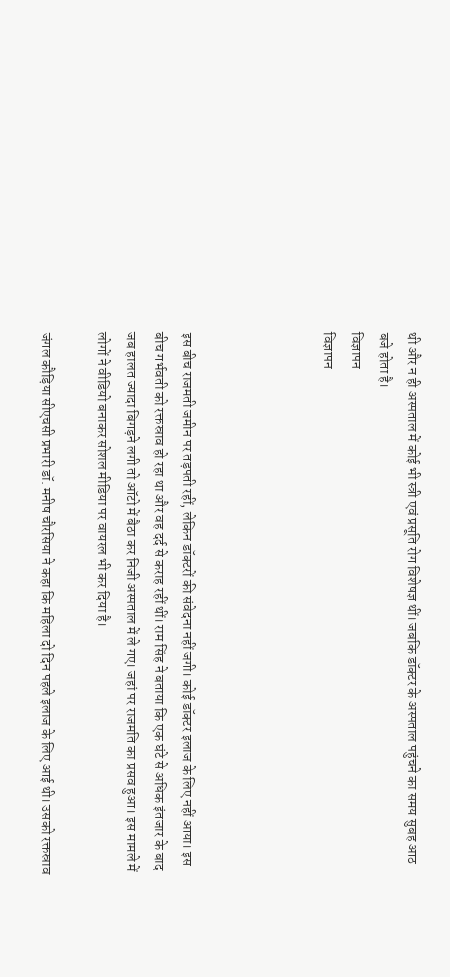थी और न ही अस्पताल में कोई भी स्त्री एवं प्रसूति रोग विशेषज्ञ थीं। जबकि डॉक्टर के अस्पताल पहुंचने का समय सुबह आठ बजे होता है।
विज्ञापन
विज्ञापन




इस बीच राजमती जमीन पर तड़पती रहीं, लेकिन डॉक्टरों की संवेदना नहीं जगी। कोई डॉक्टर इलाज के लिए नहीं आया। इस बीच गर्भवती को रक्तस्राव हो रहा था और वह दर्द से कराह रहीं थीं। राम सिंह ने बताया कि एक घंटे से अधिक इंतजार के बाद जब हालत ज्यादा बिगड़ने लगी तो ऑटो में बैठा कर निजी अस्पताल में ले गए। जहां पर राजमति का प्रसव हुआ। इस मामले में लोगों ने वीडियो बनाकर सोशल मीडिया पर वायरल भी कर दिया है।

जंगल कौड़िया सीएचसी प्रभारी डॉ. मनीष चौरसिया ने कहा कि महिला दो दिन पहले इलाज के लिए आई थी। उसको रक्तस्राव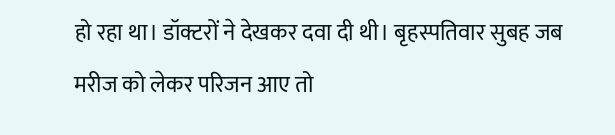हो रहा था। डॉक्टरों ने देखकर दवा दी थी। बृहस्पतिवार सुबह जब मरीज को लेकर परिजन आए तो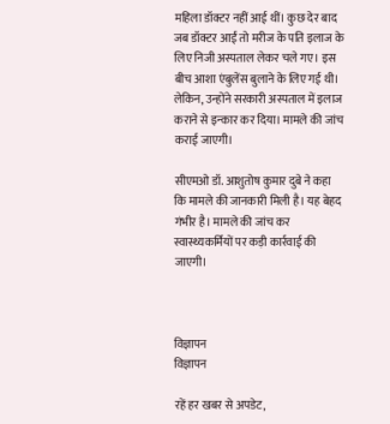महिला डॉक्टर नहीं आई थीं। कुछ देर बाद जब डॉक्टर आईं तो मरीज के पति इलाज के लिए निजी अस्पताल लेकर चले गए। इस बीच आशा एंबुलेंस बुलाने के लिए गई थी। लेकिन, उन्होंने सरकारी अस्पताल में इलाज कराने से इन्कार कर दिया। मामले की जांच कराई जाएगी।

सीएमओ डॉ. आशुतोष कुमार दुबे ने कहा कि मामले की जानकारी मिली है। यह बेहद गंभीर है। मामले की जांच कर स्वास्थ्यकर्मियों पर कड़ी कार्रवाई की जाएगी।



विज्ञापन
विज्ञापन

रहें हर खबर से अपडेट,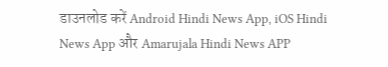डाउनलोड करें Android Hindi News App, iOS Hindi News App और Amarujala Hindi News APP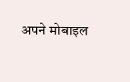अपने मोबाइल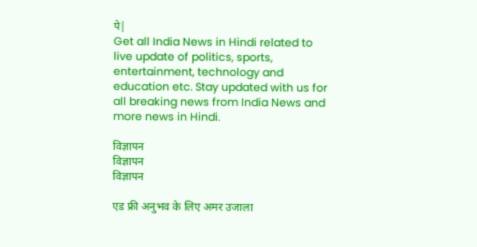पे|
Get all India News in Hindi related to live update of politics, sports, entertainment, technology and education etc. Stay updated with us for all breaking news from India News and more news in Hindi.

विज्ञापन
विज्ञापन
विज्ञापन

एड फ्री अनुभव के लिए अमर उजाला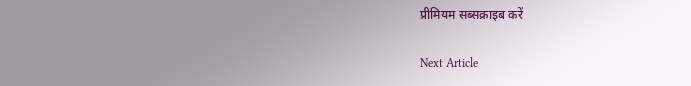प्रीमियम सब्सक्राइब करें

Next Article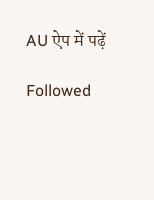AU ऐप में पढ़ें

Followed